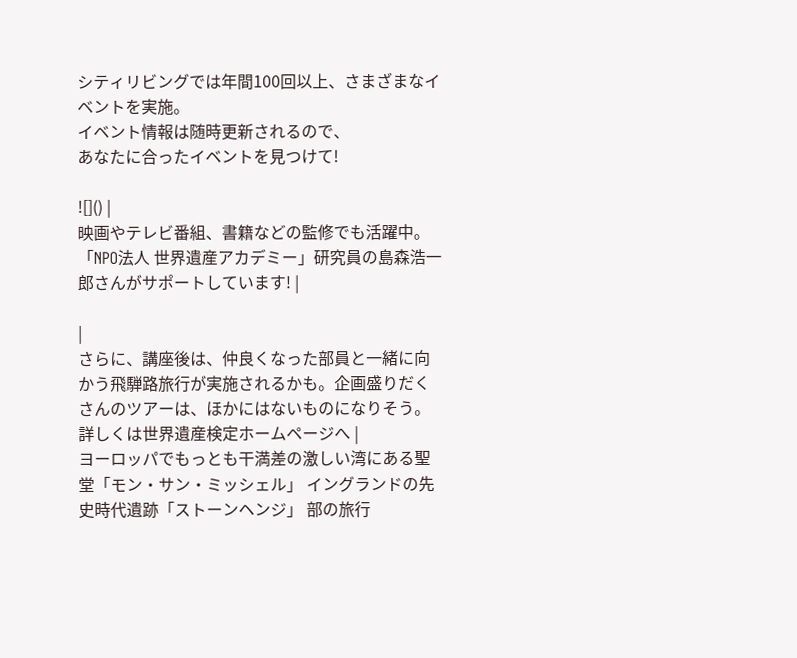シティリビングでは年間100回以上、さまざまなイベントを実施。
イベント情報は随時更新されるので、
あなたに合ったイベントを見つけて!

![]() |
映画やテレビ番組、書籍などの監修でも活躍中。「NPO法人 世界遺産アカデミー」研究員の島森浩一郎さんがサポートしています! |

|
さらに、講座後は、仲良くなった部員と一緒に向かう飛騨路旅行が実施されるかも。企画盛りだくさんのツアーは、ほかにはないものになりそう。
詳しくは世界遺産検定ホームページへ |
ヨーロッパでもっとも干満差の激しい湾にある聖堂「モン・サン・ミッシェル」 イングランドの先史時代遺跡「ストーンヘンジ」 部の旅行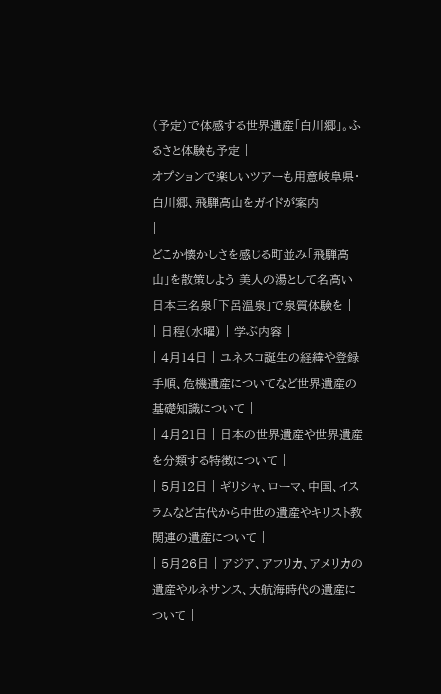(予定)で体感する世界遺産「白川郷」。ふるさと体験も予定 |
オプションで楽しいツアーも用意岐阜県・白川郷、飛騨高山をガイドが案内
|
どこか懐かしさを感じる町並み「飛騨高山」を散策しよう 美人の湯として名高い日本三名泉「下呂温泉」で泉質体験を |
| 日程(水曜) | 学ぶ内容 |
| 4月14日 | ユネスコ誕生の経緯や登録手順、危機遺産についてなど世界遺産の基礎知識について |
| 4月21日 | 日本の世界遺産や世界遺産を分類する特徴について |
| 5月12日 | ギリシャ、ローマ、中国、イスラムなど古代から中世の遺産やキリスト教関連の遺産について |
| 5月26日 | アジア、アフリカ、アメリカの遺産やルネサンス、大航海時代の遺産について |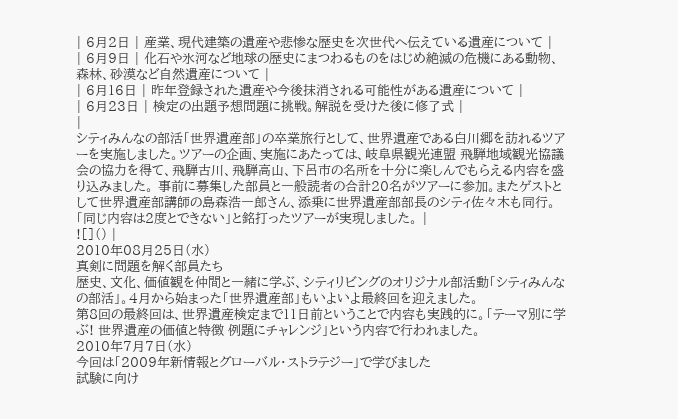| 6月2日 | 産業、現代建築の遺産や悲惨な歴史を次世代へ伝えている遺産について |
| 6月9日 | 化石や氷河など地球の歴史にまつわるものをはじめ絶滅の危機にある動物、森林、砂漠など自然遺産について |
| 6月16日 | 昨年登録された遺産や今後抹消される可能性がある遺産について |
| 6月23日 | 検定の出題予想問題に挑戦。解説を受けた後に修了式 |
|
シティみんなの部活「世界遺産部」の卒業旅行として、世界遺産である白川郷を訪れるツアーを実施しました。ツアーの企画、実施にあたっては、岐阜県観光連盟 飛騨地域観光協議会の協力を得て、飛騨古川、飛騨高山、下呂市の名所を十分に楽しんでもらえる内容を盛り込みました。 事前に募集した部員と一般読者の合計20名がツアーに参加。またゲストとして世界遺産部講師の島森浩一郎さん、添乗に世界遺産部部長のシティ佐々木も同行。「同じ内容は2度とできない」と銘打ったツアーが実現しました。 |
![]() |
2010年08月25日(水)
真剣に問題を解く部員たち
歴史、文化、価値観を仲間と一緒に学ぶ、シティリビングのオリジナル部活動「シティみんなの部活」。4月から始まった「世界遺産部」もいよいよ最終回を迎えました。
第8回の最終回は、世界遺産検定まで11日前ということで内容も実践的に。「テーマ別に学ぶ! 世界遺産の価値と特徴 例題にチャレンジ」という内容で行われました。
2010年7月7日(水)
今回は「2009年新情報とグローバル・ストラテジー」で学びました
試験に向け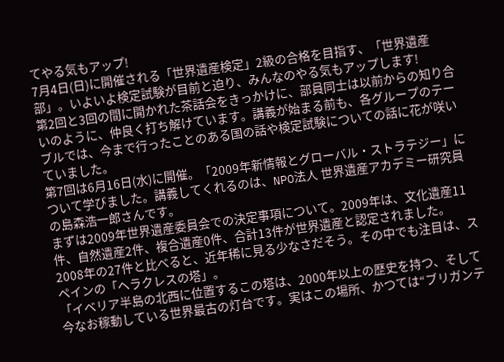てやる気もアップ!
7月4日(日)に開催される「世界遺産検定」2級の合格を目指す、「世界遺産部」。いよいよ検定試験が目前と迫り、みんなのやる気もアップします!
第2回と3回の間に開かれた茶話会をきっかけに、部員同士は以前からの知り合いのように、仲良く打ち解けています。講義が始まる前も、各グループのテーブルでは、今まで行ったことのある国の話や検定試験についての話に花が咲いていました。
第7回は6月16日(水)に開催。「2009年新情報とグローバル・ストラテジー」について学びました。講義してくれるのは、NPO法人 世界遺産アカデミー研究員の島森浩一郎さんです。
まずは2009年世界遺産委員会での決定事項について。2009年は、文化遺産11件、自然遺産2件、複合遺産0件、合計13件が世界遺産と認定されました。2008年の27件と比べると、近年稀に見る少なさだそう。その中でも注目は、スペインの「ヘラクレスの塔」。
「イベリア半島の北西に位置するこの塔は、2000年以上の歴史を持つ、そして今なお稼動している世界最古の灯台です。実はこの場所、かつては“ブリガンテ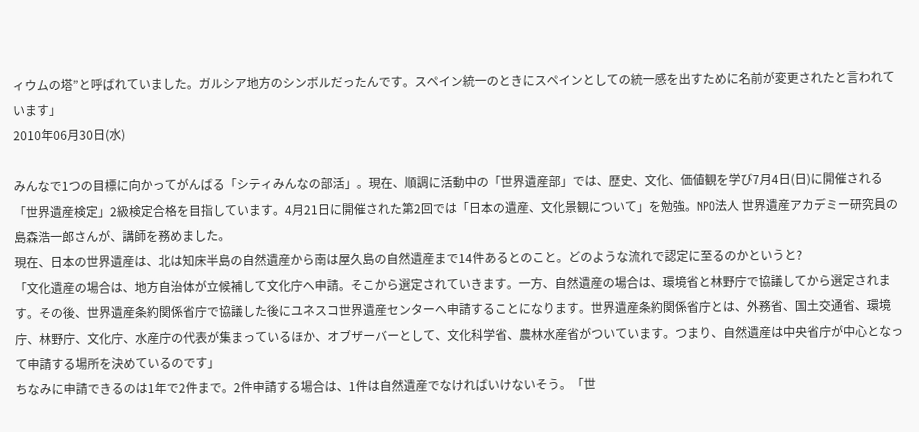ィウムの塔”と呼ばれていました。ガルシア地方のシンボルだったんです。スペイン統一のときにスペインとしての統一感を出すために名前が変更されたと言われています」
2010年06月30日(水)

みんなで1つの目標に向かってがんばる「シティみんなの部活」。現在、順調に活動中の「世界遺産部」では、歴史、文化、価値観を学び7月4日(日)に開催される「世界遺産検定」2級検定合格を目指しています。4月21日に開催された第2回では「日本の遺産、文化景観について」を勉強。NPO法人 世界遺産アカデミー研究員の島森浩一郎さんが、講師を務めました。
現在、日本の世界遺産は、北は知床半島の自然遺産から南は屋久島の自然遺産まで14件あるとのこと。どのような流れで認定に至るのかというと?
「文化遺産の場合は、地方自治体が立候補して文化庁へ申請。そこから選定されていきます。一方、自然遺産の場合は、環境省と林野庁で協議してから選定されます。その後、世界遺産条約関係省庁で協議した後にユネスコ世界遺産センターへ申請することになります。世界遺産条約関係省庁とは、外務省、国土交通省、環境庁、林野庁、文化庁、水産庁の代表が集まっているほか、オブザーバーとして、文化科学省、農林水産省がついています。つまり、自然遺産は中央省庁が中心となって申請する場所を決めているのです」
ちなみに申請できるのは1年で2件まで。2件申請する場合は、1件は自然遺産でなければいけないそう。「世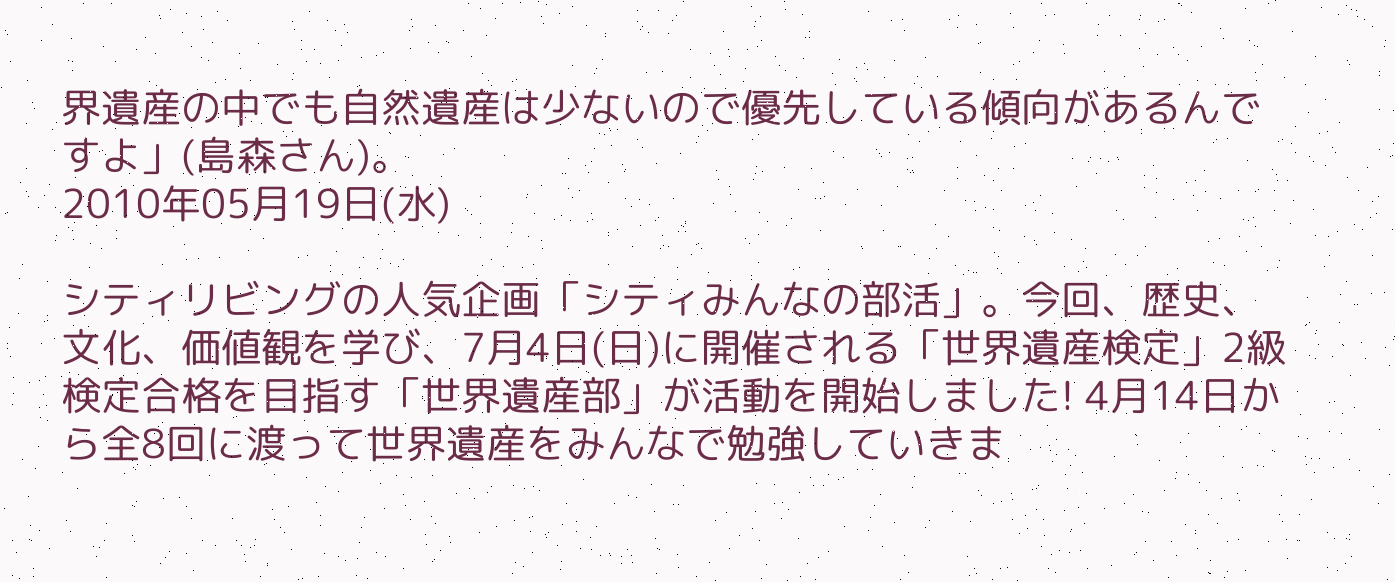界遺産の中でも自然遺産は少ないので優先している傾向があるんですよ」(島森さん)。
2010年05月19日(水)

シティリビングの人気企画「シティみんなの部活」。今回、歴史、文化、価値観を学び、7月4日(日)に開催される「世界遺産検定」2級検定合格を目指す「世界遺産部」が活動を開始しました! 4月14日から全8回に渡って世界遺産をみんなで勉強していきま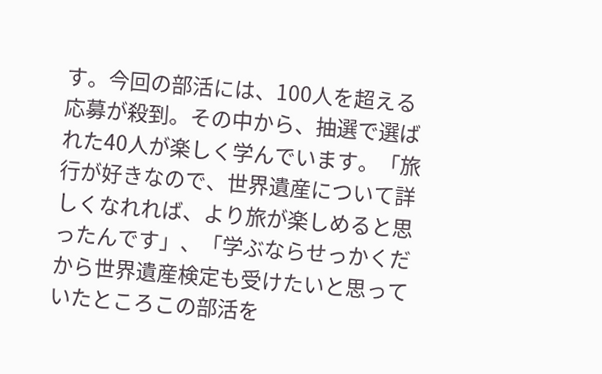す。今回の部活には、100人を超える応募が殺到。その中から、抽選で選ばれた40人が楽しく学んでいます。「旅行が好きなので、世界遺産について詳しくなれれば、より旅が楽しめると思ったんです」、「学ぶならせっかくだから世界遺産検定も受けたいと思っていたところこの部活を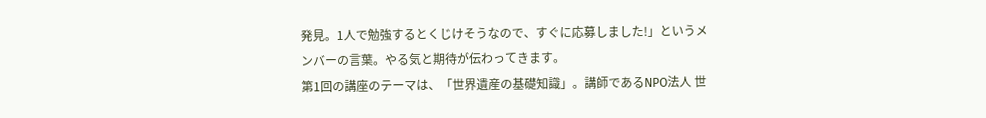発見。1人で勉強するとくじけそうなので、すぐに応募しました!」というメンバーの言葉。やる気と期待が伝わってきます。
第1回の講座のテーマは、「世界遺産の基礎知識」。講師であるNPO法人 世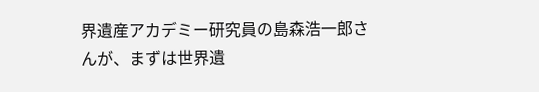界遺産アカデミー研究員の島森浩一郎さんが、まずは世界遺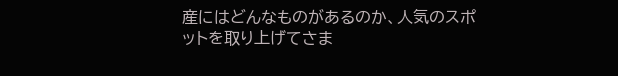産にはどんなものがあるのか、人気のスポットを取り上げてさま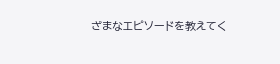ざまなエピソードを教えてく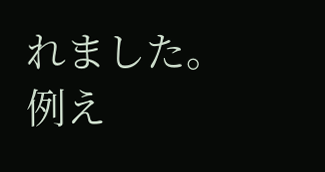れました。
例え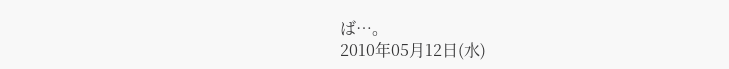ば…。
2010年05月12日(水)